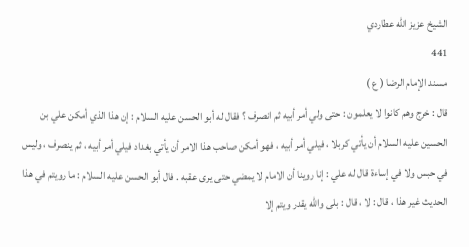الشيخ عزيز الله عطاردي
441
مسند الإمام الرضا ( ع )
قال : خرج وهم كانوا لا يعلمون : حتى ولي أمر أبيه ثم انصرف ؟ فقال له أبو الحسن عليه السلام : إن هذا الذي أمكن علي بن الحسين عليه السلام أن يأتي كربلا ، فيلي أمر أبيه ، فهو أمكن صاحب هذا الامر أن يأتي بغداد فيلي أمر أبيه ، ثم ينصرف ، وليس في حبس ولا في إساءة قال له علي : إنا روينا أن الامام لا يمضي حتى يرى عقبه . فال أبو الحسن عليه السلام : ما رويتم في هذا الحديث غير هذا ، قال : لا ، قال : بلى والله يقدر ويتم إلا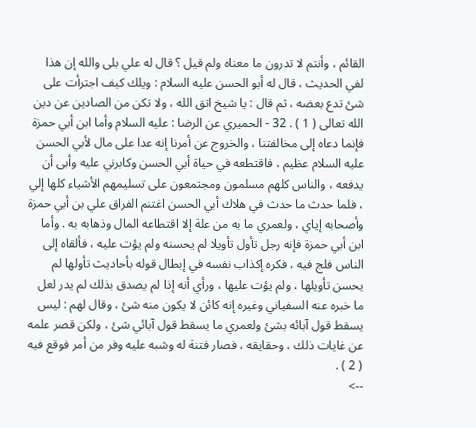القائم ، وأنتم لا تدرون ما معناه ولم قيل ؟ قال له علي بلى والله إن هذا لفي الحديث ، قال له أبو الحسن عليه السلام : ويلك كيف اجترأت على شئ تدع بعضه ، ثم قال : يا شيخ اتق الله ، ولا تكن من الصادين عن دين الله تعالى ( 1 ) . 32 - الحميري عن الرضا : عليه السلام وأما ابن أبي حمزة فإنما دعاه إلى مخالفتنا ، والخروج عن أمرنا إنه عدا على مال لأبي الحسن عليه السلام عظيم ، فاقتطعه في حياة أبي الحسن وكابرني عليه وأبى أن يدفعه ، والناس كلهم مسلمون ومجتمعون على تسليمهم الأشياء كلها إلي ، فلما حدث ما حدث في هلاك أبي الحسن اغتنم الفراق علي بن أبي حمزة وأصحابه إياي ، ولعمري ما به من علة إلا اقتطاعه المال وذهابه به . وأما ابن أبي حمزة فإنه رجل تأول تأويلا لم يحسنه ولم يؤت عليه ، فألقاه إلى الناس فلج فيه ، فكره إكذاب نفسه في إبطال قوله بأحاديث تأولها لم يحسن تأويلها ، ولم يؤت عليها ، ورأي أنه إذا لم يصدق بذلك لم يدر لعل ما خبره عنه السفياني وغيره إنه كائن لا يكون منه شئ ، وقال لهم : ليس يسقط قول آبائه بشئ ولعمري ما يسقط قول آبائي شئ ، ولكن قصر علمه عن غايات ذلك ، وحقايقه ، فصار فتنة له وشبه عليه وفر من أمر فوقع فيه ( 2 ) .
-->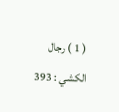( 1 ) رجال الكشي : 393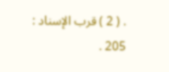. ( 2 ) قرب الإسناد : 205 .